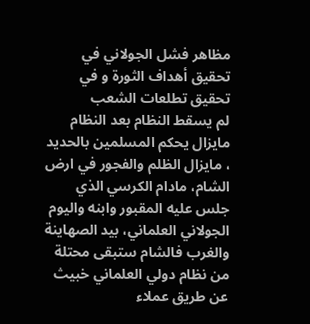مظاهر فشل الجولاني في تحقيق أهداف الثورة و في تحقيق تطلعات الشعب
لم يسقط النظام بعد النظام مايزال يحكم المسلمين بالحديد ، مايزال الظلم والفجور في ارض الشام، مادام الكرسي الذي جلس عليه المقبور وابنه واليوم الجولاني العلماني، بيد الصهاينة والغرب فالشام ستبقى محتلة من نظام دولي العلماني خبيث عن طريق عملاء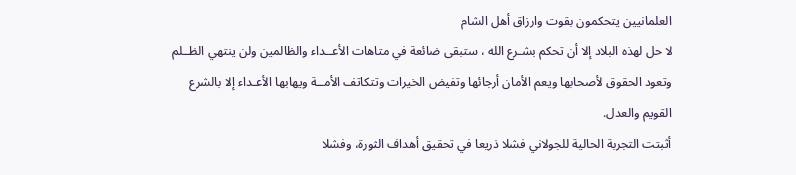العلمانيين يتحكمون بقوت وارزاق أهل الشام
لا حل لهذه البلاد إلا أن تحكم بشـرع الله ، ستبقى ضائعة في متاهات الأعــداء والظالمين ولن ينتهي الظــلم وتعود الحقوق لأصحابها ويعم الأمان أرجائها وتفيض الخيرات وتتكاتف الأمــة ويهابها الأعـداء إلا بالشرع القويم والعدل.
أثبتت التجربة الحالية للجولاني فشلا ذريعا في تحقيق أهداف الثورة، وفشلا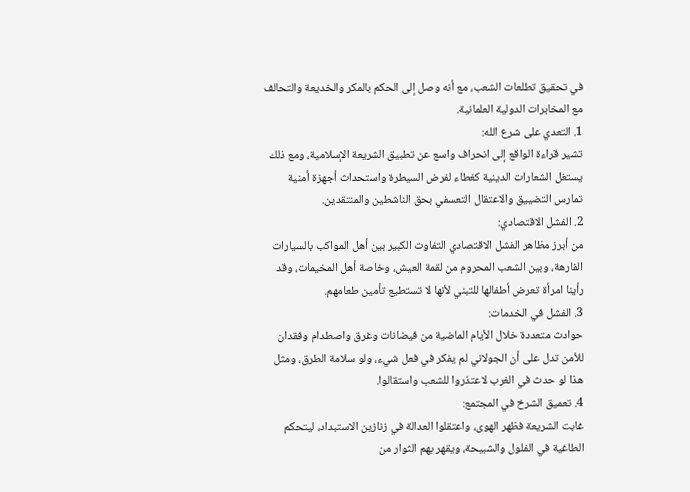في تحقيق تطلعات الشعب، مع أنه وصل إلى الحكم بالمكر والخديعة والتحالف مع المخابرات الدولية العلمانية.
1. التعدي على شرع الله:
تشير قراءة الواقع إلى انحراف واسع عن تطبيق الشريعة الإسلامية، ومع ذلك يستغل الشعارات الدينية كغطاء لفرض السيطرة واستحداث أجهزة أمنية تمارس التضييق والاعتقال التعسفي بحق الناشطين والمنتقدين.
2. الفشل الاقتصادي:
من أبرز مظاهر الفشل الاقتصادي التفاوت الكبير بين أهل المواكب بالسيارات الفارهة، وبين الشعب المحروم من لقمة العيش، وخاصة أهل المخيمات، وقد رأينا امرأة تعرض أطفالها للتبني لأنها لا تستطيع تأمين طعامهم.
3. الفشل في الخدمات:
حوادث متعددة خلال الأيام الماضية من فيضانات وغرق واصطدام وفقدان للأمن تدل على أن الجولاني لم يفكر في فعل شيء، ولو سلامة الطرق، ومثل هذا لو حدث في الغرب لاعتذروا للشعب واستقالوا.
4. تعميق الشرخ في المجتمع:
غابت الشريعة فظهر الهوى، واعتقلوا العدالة في زنازين الاستبداد، ليتحكم الطاغية في الفلول والشبيحة، ويقهر بهم الثوار من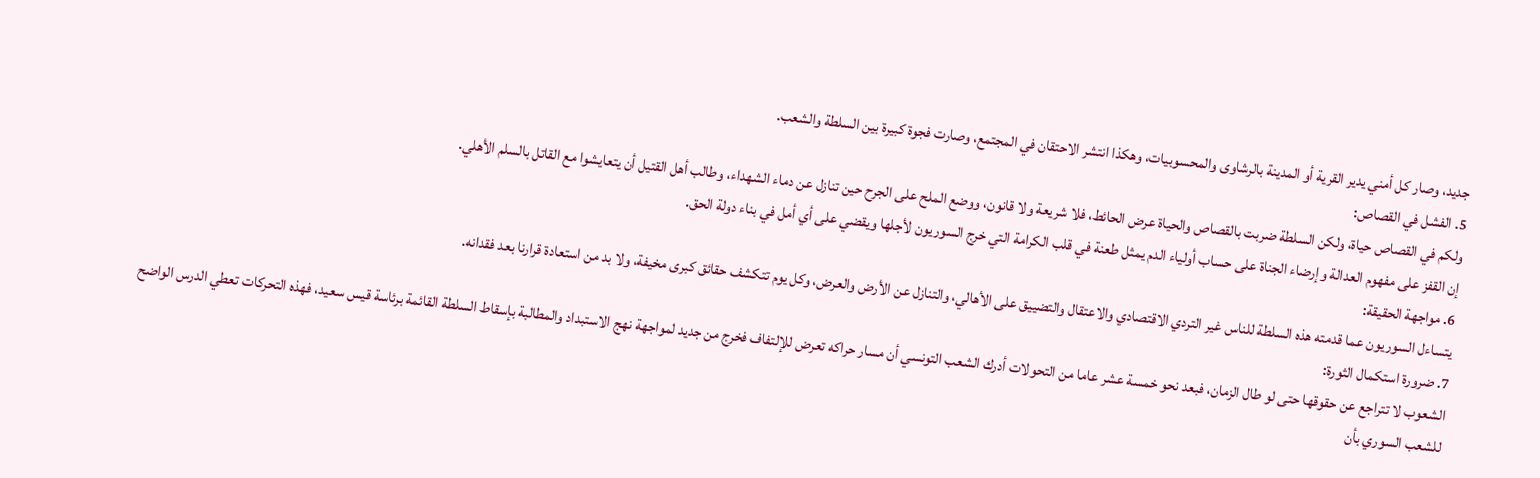جديد، وصار كل أمني يدير القرية أو المدينة بالرشاوى والمحسوبيات، وهكذا انتشر الاحتقان في المجتمع، وصارت فجوة كبيرة بين السلطة والشعب.
5. الفشل في القصاص:
ولكم في القصاص حياة، ولكن السلطة ضربت بالقصاص والحياة عرض الحائط، فلا شريعة ولا قانون، ووضع الملح على الجرح حين تنازل عن دماء الشهداء، وطالب أهل القتيل أن يتعايشوا مع القاتل بالسلم الأهلي.
إن القفز على مفهوم العدالة وإرضاء الجناة على حساب أولياء الدم يمثل طعنة في قلب الكرامة التي خرج السوريون لأجلها ويقضي على أي أمل في بناء دولة الحق.
6. مواجهة الحقيقة:
يتساءل السوريون عما قدمته هذه السلطة للناس غير التردي الاقتصادي والاعتقال والتضييق على الأهالي، والتنازل عن الأرض والعرض، وكل يوم تتكشف حقائق كبرى مخيفة، ولا بد من استعادة قرارنا بعد فقدانه.
7. ضرورة استكمال الثورة:
الشعوب لا تتراجع عن حقوقها حتى لو طال الزمان، فبعد نحو خمسة عشر عاما من التحولات أدرك الشعب التونسي أن مسار حراكه تعرض للإلتفاف فخرج من جديد لمواجهة نهج الاستبداد والمطالبة بإسقاط السلطة القائمة برئاسة قيس سعيد، فهذه التحركات تعطي الدرس الواضح للشعب السوري بأن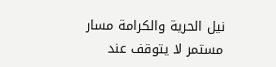نيل الحرية والكرامة مسار مستمر لا يتوقف عند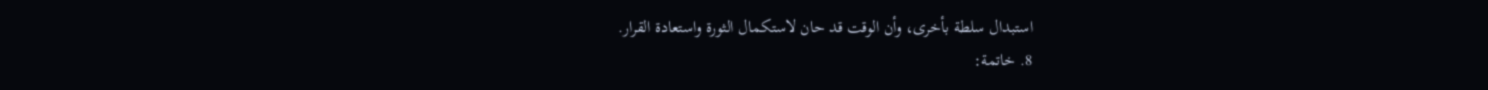استبدال سلطة بأخرى، وأن الوقت قد حان لاستكمال الثورة واستعادة القرار.
8. خاتمة: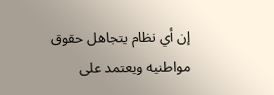إن أي نظام يتجاهل حقوق مواطنيه ويعتمد على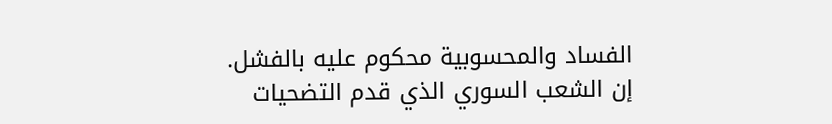الفساد والمحسوبية محكوم عليه بالفشل.
إن الشعب السوري الذي قدم التضحيات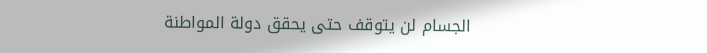الجسام لن يتوقف حتى يحقق دولة المواطنة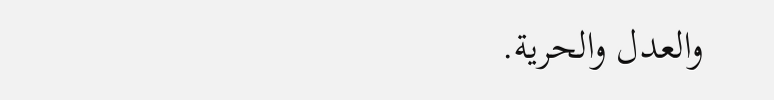والعدل والحرية.